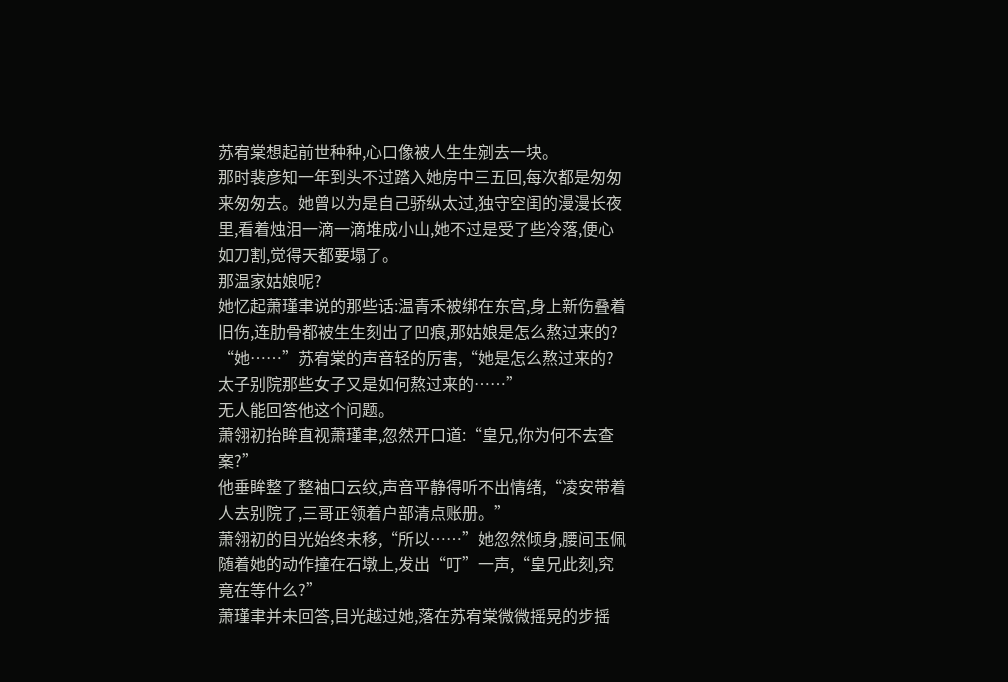苏宥棠想起前世种种,心口像被人生生剜去一块。
那时裴彦知一年到头不过踏入她房中三五回,每次都是匆匆来匆匆去。她曾以为是自己骄纵太过,独守空闺的漫漫长夜里,看着烛泪一滴一滴堆成小山,她不过是受了些冷落,便心如刀割,觉得天都要塌了。
那温家姑娘呢?
她忆起萧瑾聿说的那些话:温青禾被绑在东宫,身上新伤叠着旧伤,连肋骨都被生生刻出了凹痕,那姑娘是怎么熬过来的?
“她……”苏宥棠的声音轻的厉害,“她是怎么熬过来的?太子别院那些女子又是如何熬过来的……”
无人能回答他这个问题。
萧翎初抬眸直视萧瑾聿,忽然开口道:“皇兄,你为何不去查案?”
他垂眸整了整袖口云纹,声音平静得听不出情绪,“凌安带着人去别院了,三哥正领着户部清点账册。”
萧翎初的目光始终未移,“所以……”她忽然倾身,腰间玉佩随着她的动作撞在石墩上,发出“叮”一声,“皇兄此刻,究竟在等什么?”
萧瑾聿并未回答,目光越过她,落在苏宥棠微微摇晃的步摇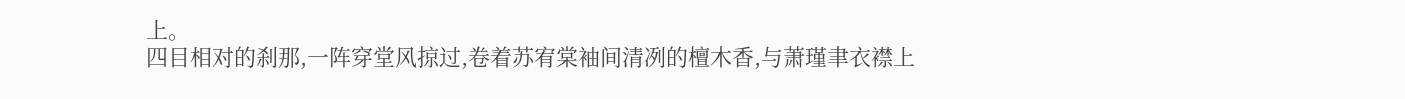上。
四目相对的刹那,一阵穿堂风掠过,卷着苏宥棠袖间清冽的檀木香,与萧瑾聿衣襟上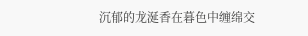沉郁的龙涎香在暮色中缠绵交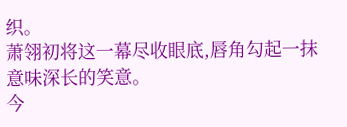织。
萧翎初将这一幕尽收眼底,唇角勾起一抹意味深长的笑意。
今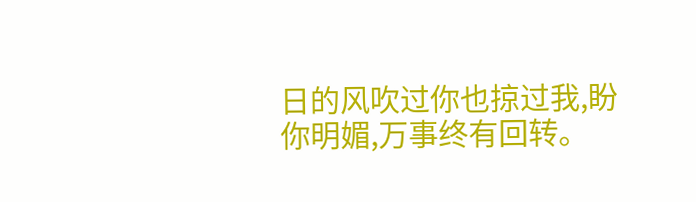日的风吹过你也掠过我,盼你明媚,万事终有回转。